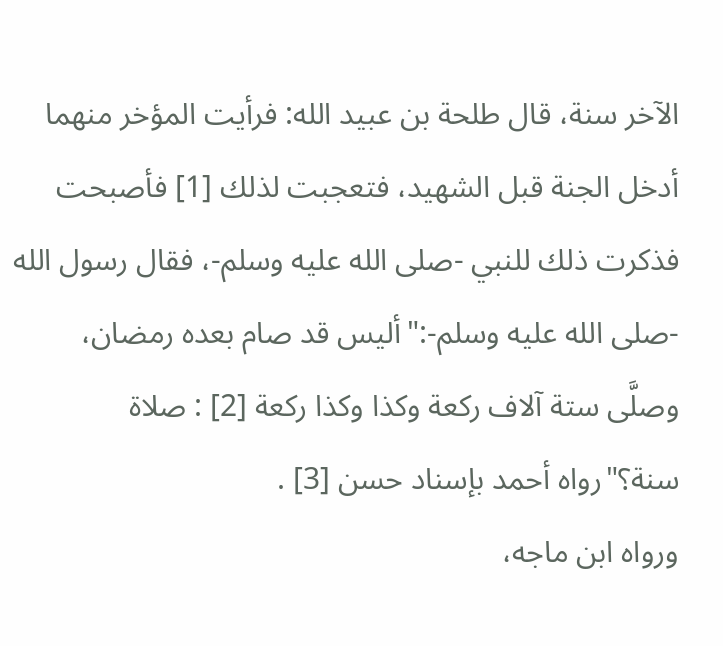الآخر سنة، قال طلحة بن عبيد الله: فرأيت المؤخر منهما أدخل الجنة قبل الشهيد، فتعجبت لذلك [1] فأصبحت فذكرت ذلك للنبي -صلى الله عليه وسلم-، فقال رسول الله -صلى الله عليه وسلم-:"أليس قد صام بعده رمضان، وصلَّى ستة آلاف ركعة وكذا وكذا ركعة [2] : صلاة سنة؟"رواه أحمد بإسناد حسن [3] .
ورواه ابن ماجه،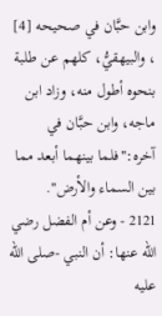وابن حبَّان في صحيحه [4] ، والبيهقيُّ، كلهم عن طلبة بنحوه أطول منه، وزاد ابن ماجه، وابن حبَّان في آخره:"فلما بينهما أبعد مما بين السماء والأرض".
2121 - وعن أم الفضل رضي الله عنها: أن النبي -صلى الله عليه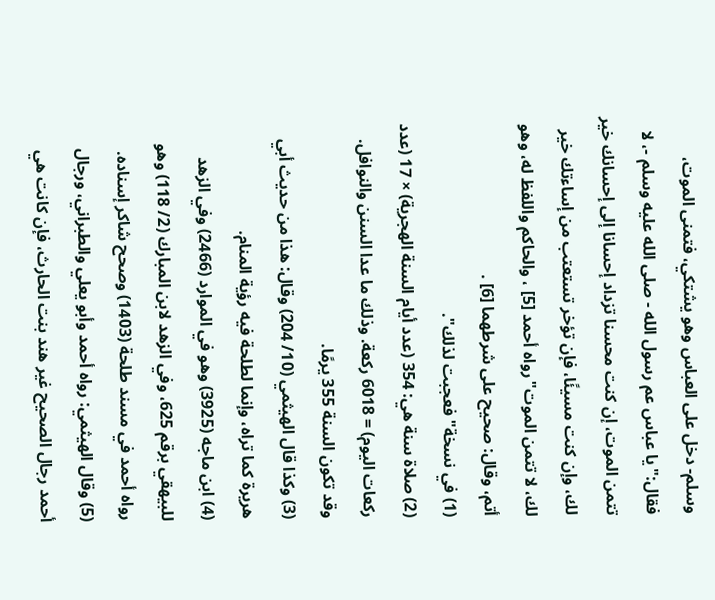وسلم- دخل على العباس وهو يشتكي، فتمنى الموت، فقال:"يا عباس عم رسول الله - صلى الله عليه وسلم -، لا تتمن الموت، إن كنت محسنا تزداد إحسانا إلى إحسانك خير لك، وإن كنت مسيئًا، فإن تؤخر تستعتب من إساءتك خير لك، لا تتمن الموت"رواه أحمد [5] ، والحاكم واللفظ له، وهو أتم، وقال: صحيح على شرطهما [6] .
(1) في نسخة"فعجبت لذلك".
(2) صلاة سنة هي: 354 (عدد أيام السنة الهجرية) × 17 (عدد ركعات اليوم) = 6018 ركعة. وذلك ما عدا السنن والنوافل. وقد تكون السنة 355 يرمًا.
(3) وكذا قال الهيثمي (10/ 204) وقال: هذا من حديث أبي هريرة كما تراه، وإنما لطلحة فيه رؤية المنام.
(4) ابن ماجه (3925) وهو في الموارد (2466) وفي الزهد للبيهقي برقم 625، وفي الزهد لابن المبارك (2/ 118) وهو رواه أحمد في مسند طلحة (1403) وصحح شاكر إسناده.
(5) وقال الهيثمي: رواه أحمد وأبو يعلي والطبراني، ورجال أحمد رجال الصحيح غير هند بنت الحارث، فإن كانت هي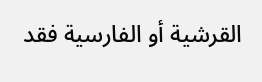القرشية أو الفارسية فقد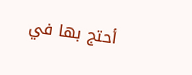أحتج بها في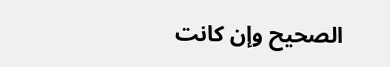الصحيح وإن كانت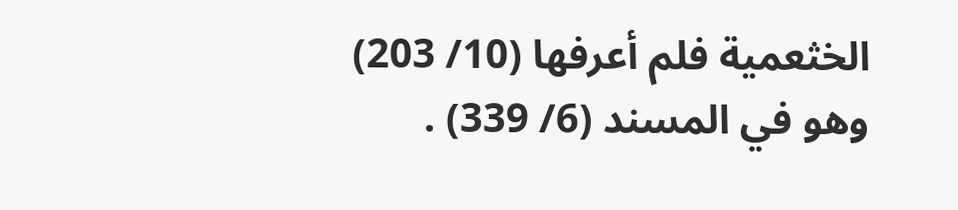الخثعمية فلم أعرفها (10/ 203) وهو في المسند (6/ 339) .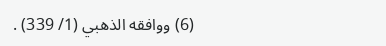(6) ووافقه الذهبي (1/ 339) .